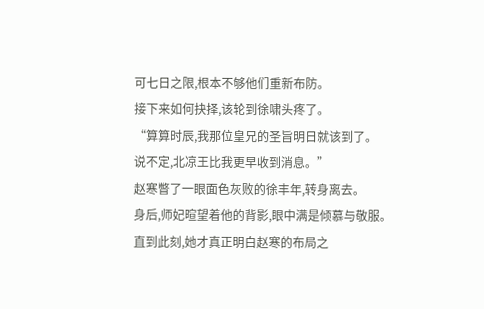可七日之限,根本不够他们重新布防。
接下来如何抉择,该轮到徐啸头疼了。
“算算时辰,我那位皇兄的圣旨明日就该到了。
说不定,北凉王比我更早收到消息。”
赵寒瞥了一眼面色灰败的徐丰年,转身离去。
身后,师妃暄望着他的背影,眼中满是倾慕与敬服。
直到此刻,她才真正明白赵寒的布局之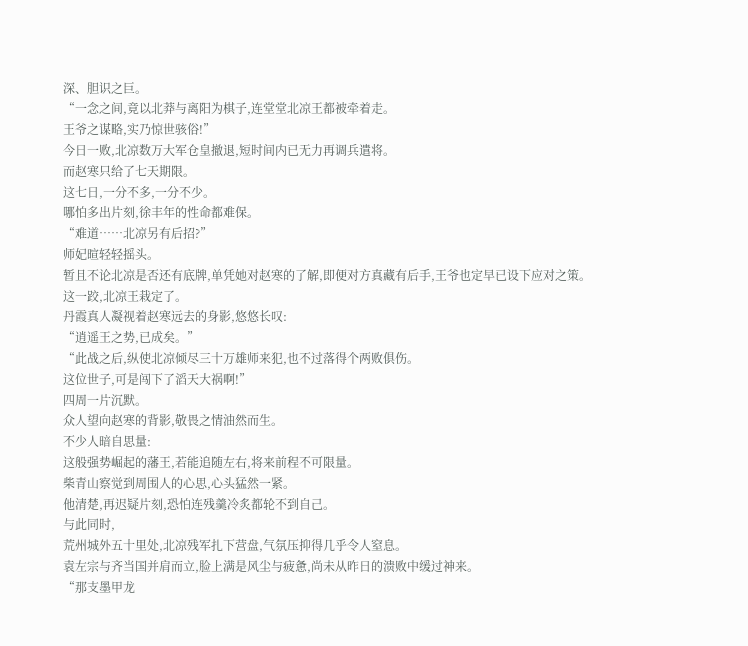深、胆识之巨。
“一念之间,竟以北莽与离阳为棋子,连堂堂北凉王都被牵着走。
王爷之谋略,实乃惊世骇俗!”
今日一败,北凉数万大军仓皇撤退,短时间内已无力再调兵遣将。
而赵寒只给了七天期限。
这七日,一分不多,一分不少。
哪怕多出片刻,徐丰年的性命都难保。
“难道……北凉另有后招?”
师妃暄轻轻摇头。
暂且不论北凉是否还有底牌,单凭她对赵寒的了解,即便对方真藏有后手,王爷也定早已设下应对之策。
这一跤,北凉王栽定了。
丹霞真人凝视着赵寒远去的身影,悠悠长叹:
“逍遥王之势,已成矣。”
“此战之后,纵使北凉倾尽三十万雄师来犯,也不过落得个两败俱伤。
这位世子,可是闯下了滔天大祸啊!”
四周一片沉默。
众人望向赵寒的背影,敬畏之情油然而生。
不少人暗自思量:
这般强势崛起的藩王,若能追随左右,将来前程不可限量。
柴青山察觉到周围人的心思,心头猛然一紧。
他清楚,再迟疑片刻,恐怕连残羹冷炙都轮不到自己。
与此同时,
荒州城外五十里处,北凉残军扎下营盘,气氛压抑得几乎令人窒息。
袁左宗与齐当国并肩而立,脸上满是风尘与疲惫,尚未从昨日的溃败中缓过神来。
“那支墨甲龙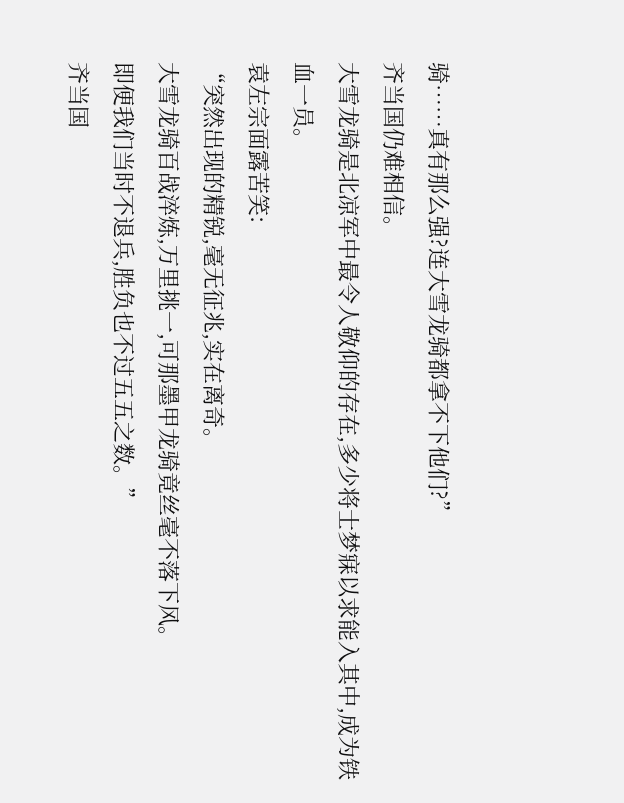骑……真有那么强?连大雪龙骑都拿不下他们?”
齐当国仍难相信。
大雪龙骑是北凉军中最令人敬仰的存在,多少将士梦寐以求能入其中,成为铁血一员。
袁左宗面露苦笑:
“突然出现的精锐,毫无征兆,实在离奇。
大雪龙骑百战淬炼,万里挑一,可那墨甲龙骑竟丝毫不落下风。
即便我们当时不退兵,胜负也不过五五之数。”
齐当国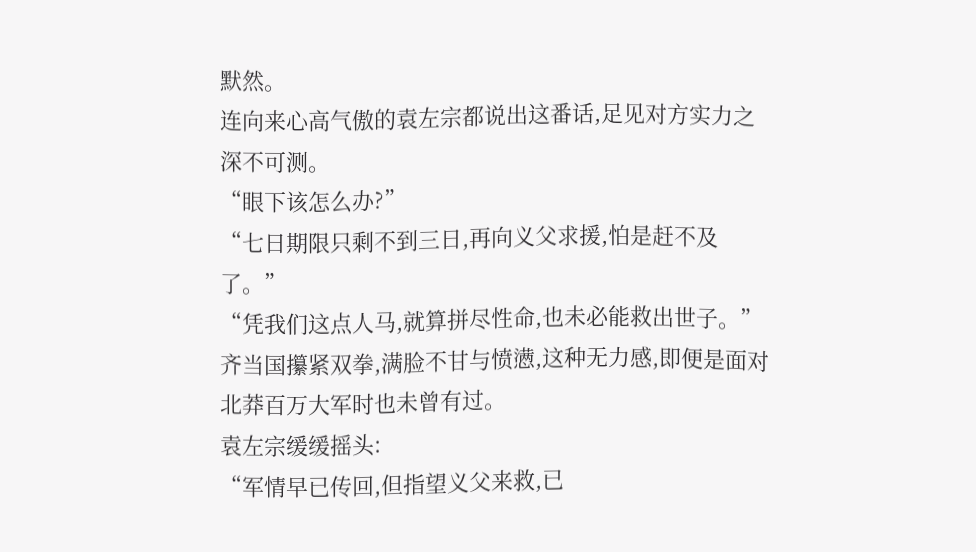默然。
连向来心高气傲的袁左宗都说出这番话,足见对方实力之深不可测。
“眼下该怎么办?”
“七日期限只剩不到三日,再向义父求援,怕是赶不及了。”
“凭我们这点人马,就算拼尽性命,也未必能救出世子。”
齐当国攥紧双拳,满脸不甘与愤懑,这种无力感,即便是面对北莽百万大军时也未曾有过。
袁左宗缓缓摇头:
“军情早已传回,但指望义父来救,已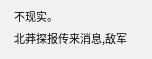不现实。
北莽探报传来消息,敌军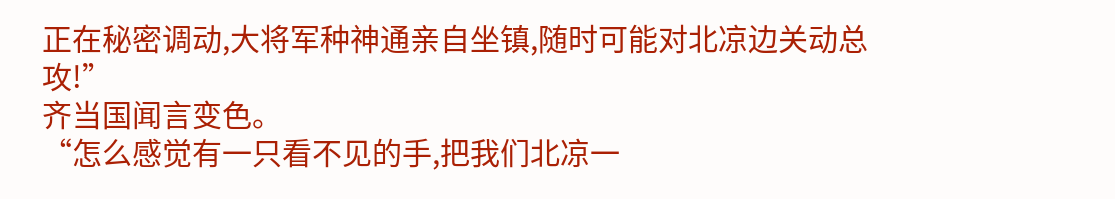正在秘密调动,大将军种神通亲自坐镇,随时可能对北凉边关动总攻!”
齐当国闻言变色。
“怎么感觉有一只看不见的手,把我们北凉一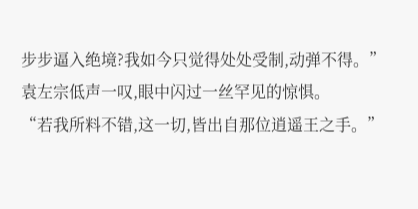步步逼入绝境?我如今只觉得处处受制,动弹不得。”
袁左宗低声一叹,眼中闪过一丝罕见的惊惧。
“若我所料不错,这一切,皆出自那位逍遥王之手。”